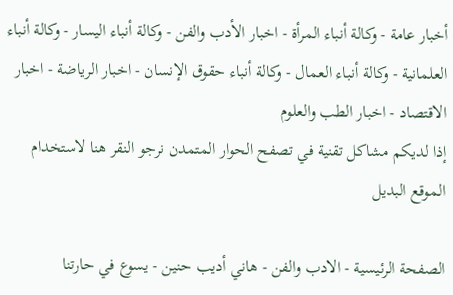أخبار عامة - وكالة أنباء المرأة - اخبار الأدب والفن - وكالة أنباء اليسار - وكالة أنباء العلمانية - وكالة أنباء العمال - وكالة أنباء حقوق الإنسان - اخبار الرياضة - اخبار الاقتصاد - اخبار الطب والعلوم
إذا لديكم مشاكل تقنية في تصفح الحوار المتمدن نرجو النقر هنا لاستخدام الموقع البديل

الصفحة الرئيسية - الادب والفن - هاني أديب حنين - يسوع في حارتنا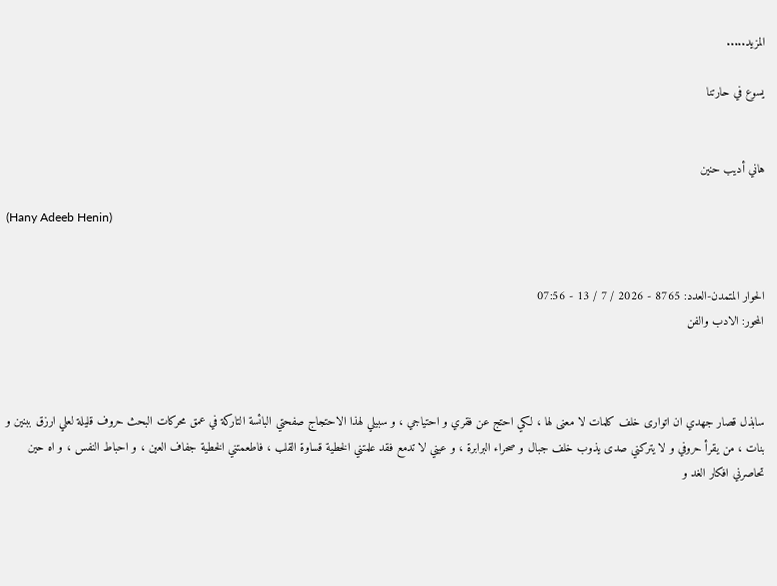المزيد.....

يسوع في حارتنا


هاني أديب حنين

(Hany Adeeb Henin)


الحوار المتمدن-العدد: 8765 - 2026 / 7 / 13 - 07:56
المحور: الادب والفن



سابذل قصار جهدي ان اتوارى خلف كلمات لا معنى لها ، لكي احتج عن فقري و احتياجي ، و سبيلي لهذا الاحتجاج صفحتي البائسة التاركة في عمق محركات البحث حروف قليلة لعلي ارزق ببنين و بنات ، من يقرأ حروفي و لا يتركني صدى يذوب خلف جبال و صحراء البرابرة ، و عيني لا تدمع فقد علمتني الخطية قساوة القلب ، فاطعمتني الخطية جفاف العين ، و احباط النفس ، و اه حين تحاصرني افكار الغد و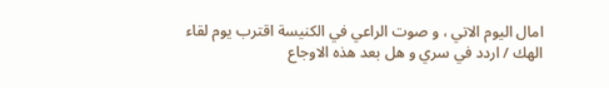امال اليوم الاتي ، و صوت الراعي في الكنيسة اقترب يوم لقاء الهك / اردد في سري و هل بعد هذه الاوجاع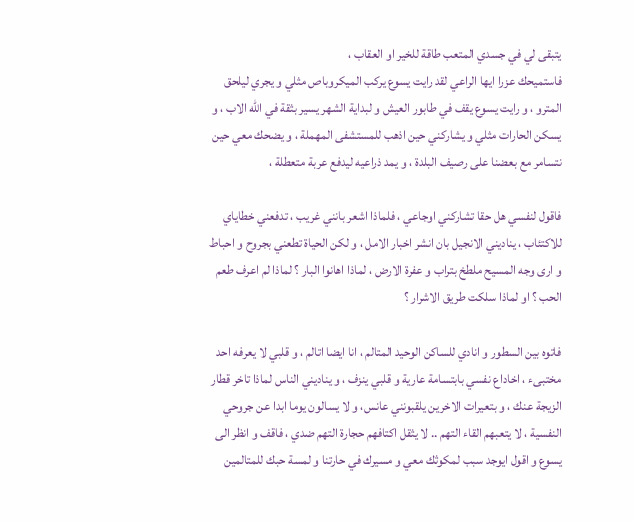يتبقى لي في جسدي المتعب طاقة للخير او العقاب ،
فاستميحك عزرا ايها الراعي لقد رايت يسوع يركب الميكروباص مثلي و يجري ليلحق المترو ، و رايت يسوع يقف في طابور العيش و لبداية الشهر يسير بثقة في الله الاب ، و يسكن الحارات مثلي و يشاركني حين اذهب للمستشفى المهملة ، و يضحك معي حين نتسامر مع بعضنا على رصيف البلدة ، و يمد ذراعيه ليدفع عربة متعطلة ،

فاقول لنفسي هل حقا تشاركني اوجاعي ، فلماذا اشعر بانني غريب ، تدفعني خطاياي للاكتئاب ، يناديني الانجيل بان انشر اخبار الامل ، و لكن الحياة تطعني بجروح و احباط و ارى وجه المسيح ملطخ بتراب و عفرة الارض ، لماذا اهانوا البار ؟ لماذا لم اعرف طعم الحب ؟ او لماذا سلكت طريق الاشرار ؟

فاتوه بين السطور و انادي للساكن الوحيد المتالم ، انا ايضا اتالم ، و قلبي لا يعرفه احد مختبىء ، اخاداع نفسي بابتسامة عارية و قلبي ينزف ، و يناديني الناس لماذا تاخر قطار الزيجة عنك ، و بتعيرات الاخرين يلقبونني عانس، و لا يسالون يوما ابدا عن جروحي النفسية ، لا يتعبهم القاء التهم .. لا يثقل اكتافهم حجارة التهم ضدي ، فاقف و انظر الى يسوع و اقول ايوجد سبب لمكوثك معي و مسيرك في حارتنا و لمسة حبك للمتالمين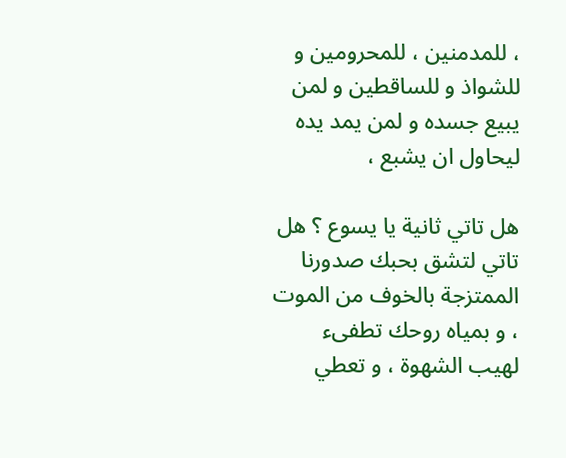، للمدمنين ، للمحرومين و للشواذ و للساقطين و لمن يبيع جسده و لمن يمد يده ليحاول ان يشبع ،

هل تاتي ثانية يا يسوع ؟ هل تاتي لتشق بحبك صدورنا الممتزجة بالخوف من الموت ، و بمياه روحك تطفىء لهيب الشهوة ، و تعطي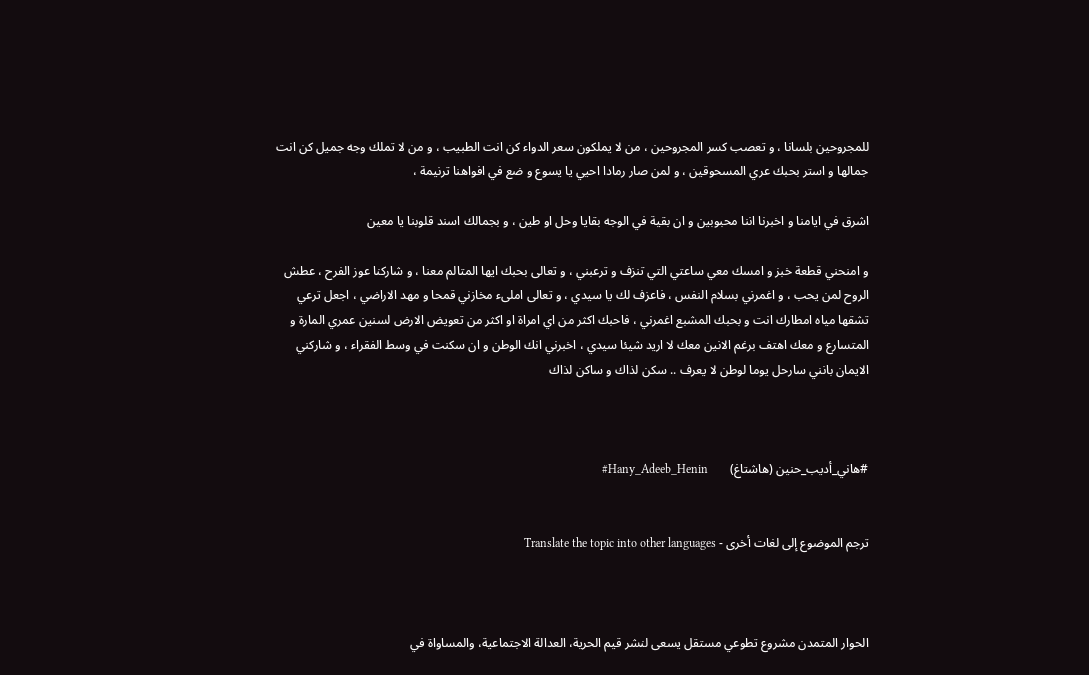للمجروحين بلسانا ، و تعصب كسر المجروحين ، من لا يملكون سعر الدواء كن انت الطبيب ، و من لا تملك وجه جميل كن انت جمالها و استر بحبك عري المسحوقين ، و لمن صار رمادا احيي يا يسوع و ضع في افواهنا ترنيمة ،

اشرق في ايامنا و اخبرنا اننا محبوبين و ان بقية في الوجه بقايا وحل او طين ، و بجمالك اسند قلوبنا يا معين

و امنحني قطعة خبز و امسك معي ساعتي التي تنزف و ترعبني ، و تعالى بحبك ايها المتالم معنا ، و شاركنا عوز الفرح ، عطش الروح لمن يحب ، و اغمرني بسلام النفس ، فاعزف لك يا سيدي ، و تعالى املىء مخازني قمحا و مهد الاراضي ، اجعل ترعي تشقها مياه امطارك انت و بحبك المشبع اغمرني ، فاحبك اكثر من اي امراة او اكثر من تعويض الارض لسنين عمري المارة و المتسارع و معك اهتف برغم الانين معك لا اريد شيئا سيدي ، اخبرني انك الوطن و ان سكنت في وسط الفقراء ، و شاركني الايمان بانني سارحل يوما لوطن لا يعرف .. سكن لذاك و ساكن لذاك



#هاني_أديب_حنين (هاشتاغ)       Hany_Adeeb_Henin#


ترجم الموضوع إلى لغات أخرى - Translate the topic into other languages



الحوار المتمدن مشروع تطوعي مستقل يسعى لنشر قيم الحرية، العدالة الاجتماعية، والمساواة في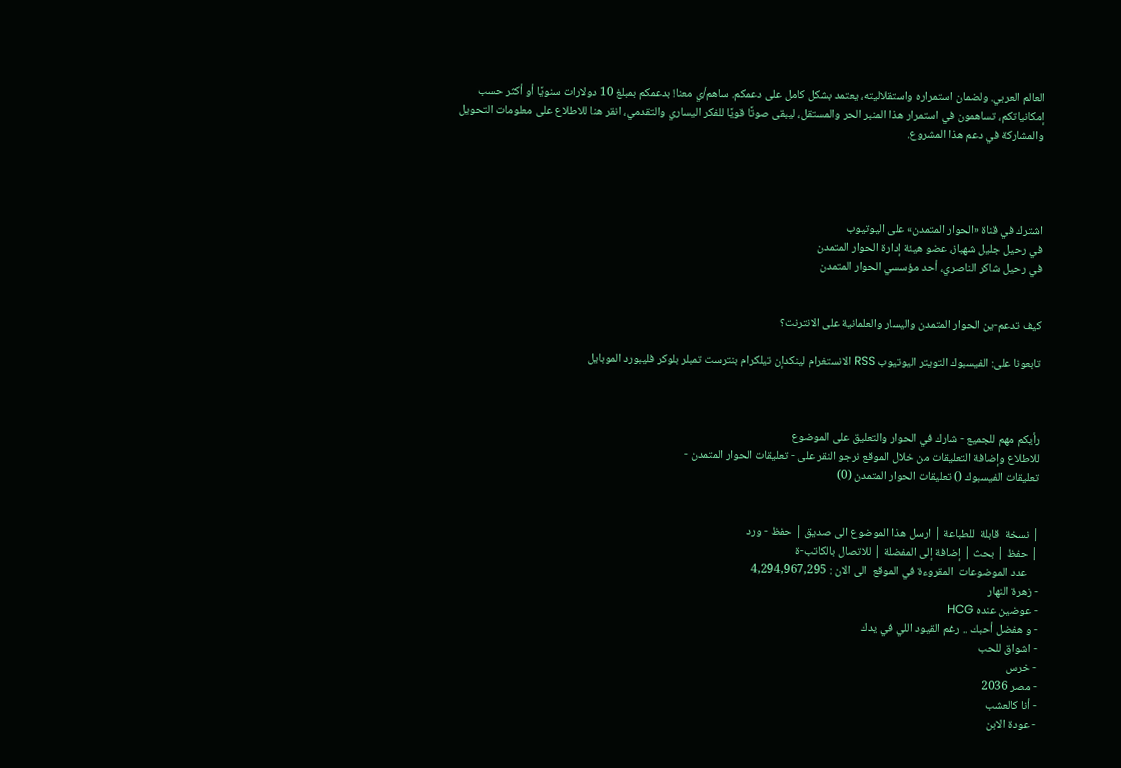العالم العربي. ولضمان استمراره واستقلاليته، يعتمد بشكل كامل على دعمكم. ساهم/ي معنا! بدعمكم بمبلغ 10 دولارات سنويًا أو أكثر حسب إمكانياتكم، تساهمون في استمرار هذا المنبر الحر والمستقل، ليبقى صوتًا قويًا للفكر اليساري والتقدمي، انقر هنا للاطلاع على معلومات التحويل والمشاركة في دعم هذا المشروع.




اشترك في قناة «الحوار المتمدن» على اليوتيوب
في رحيل جليل شهباز، عضو هيئة إدارة الحوار المتمدن
في رحيل شاكر الناصري، أحد مؤسسي الحوار المتمدن


كيف تدعم-ين الحوار المتمدن واليسار والعلمانية على الانترنت؟

تابعونا على: الفيسبوك التويتر اليوتيوب RSS الانستغرام لينكدإن تيلكرام بنترست تمبلر بلوكر فليبورد الموبايل



رأيكم مهم للجميع - شارك في الحوار والتعليق على الموضوع
للاطلاع وإضافة التعليقات من خلال الموقع نرجو النقر على - تعليقات الحوار المتمدن -
تعليقات الفيسبوك () تعليقات الحوار المتمدن (0)


| نسخة  قابلة  للطباعة | ارسل هذا الموضوع الى صديق | حفظ - ورد
| حفظ | بحث | إضافة إلى المفضلة | للاتصال بالكاتب-ة
    عدد الموضوعات  المقروءة في الموقع  الى الان : 4,294,967,295
- زهرة النهار
- عوضين عنده HCG
- و هفضل أحبك .. رغم القيود اللي في يدك
- اشواق للحب
- خرس
- مصر 2036
- أنا كالعشب
- عودة الابن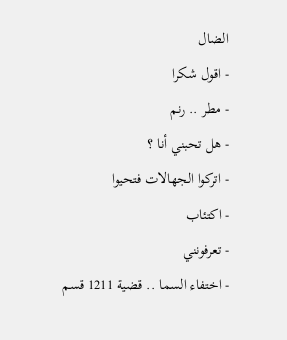الضال
- اقول شكرا
- مطر .. رنم
- هل تحبني أنا ؟
- اتركوا الجهالات فتحيوا
- اكتئاب
- تعرفونني
- اختفاء السما .. قضية 1211 قسم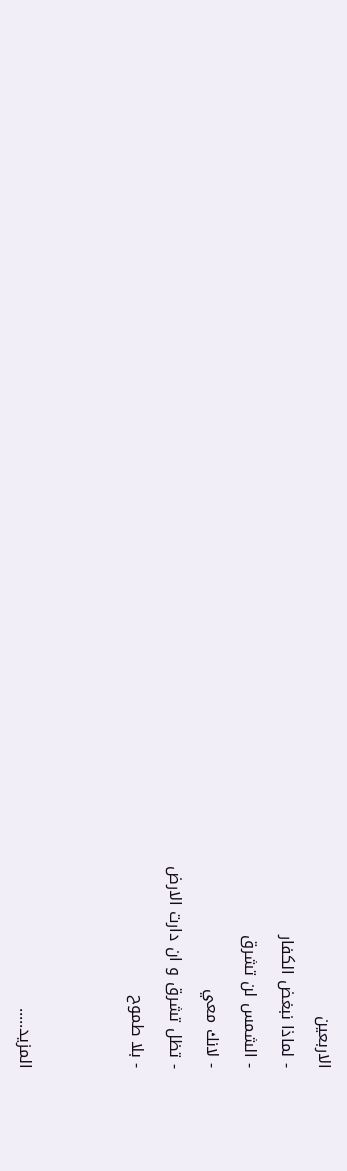الاربعين
- لماذا نبغض الكفار
- الشمس لن تشرق
- لانك معي
- تظل تشرق و ان دارت الارض
- بلا طموح


المزيد.....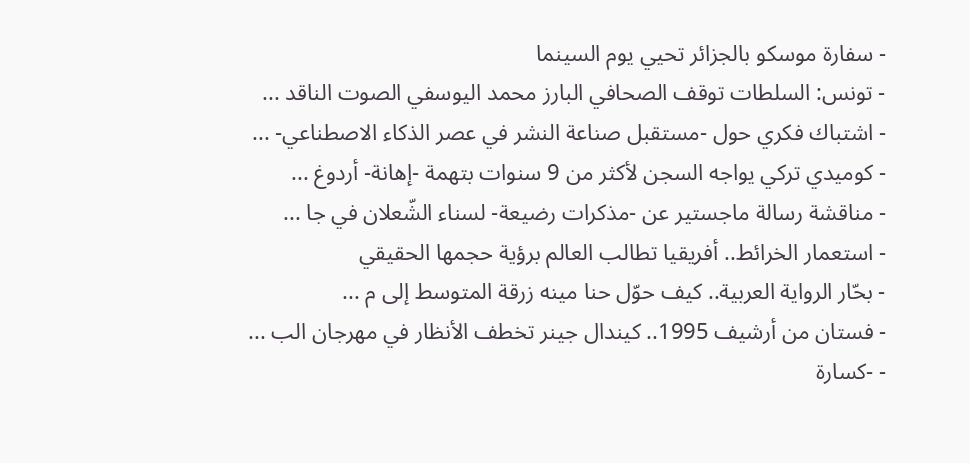- سفارة موسكو بالجزائر تحيي يوم السينما
- تونس: السلطات توقف الصحافي البارز محمد اليوسفي الصوت الناقد ...
- اشتباك فكري حول -مستقبل صناعة النشر في عصر الذكاء الاصطناعي- ...
- كوميدي تركي يواجه السجن لأكثر من 9 سنوات بتهمة -إهانة- أردوغ ...
- مناقشة رسالة ماجستير عن -مذكرات رضيعة- لسناء الشّعلان في جا ...
- استعمار الخرائط.. أفريقيا تطالب العالم برؤية حجمها الحقيقي
- بحّار الرواية العربية.. كيف حوّل حنا مينه زرقة المتوسط إلى م ...
- فستان من أرشيف 1995.. كيندال جينر تخطف الأنظار في مهرجان الب ...
- -كسارة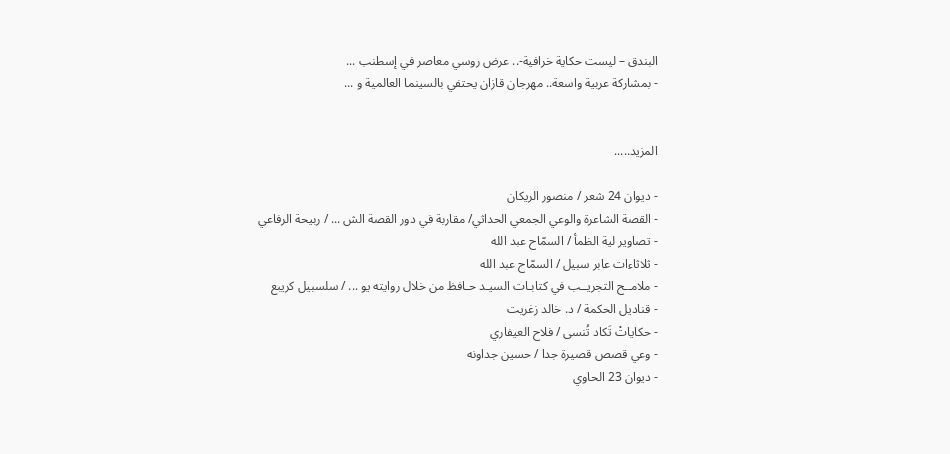البندق – ليست حكاية خرافية-.. عرض روسي معاصر في إسطنب ...
- بمشاركة عربية واسعة.. مهرجان قازان يحتفي بالسينما العالمية و ...


المزيد.....

- ديوان 24 شعر / منصور الريكان
- القصة الشاعرة والوعي الجمعي الحداثي/ مقاربة في دور القصة الش ... / ربيحة الرفاعي
- تصاوير لية الظمأ / السمّاح عبد الله
- ثلاثاءات عابر سبيل / السمّاح عبد الله
- ملامــح التجريــب في كتابـات السيـد حـافظ من خلال روايته يو ... / سلسبيل كريبع
- قناديل الحكمة / د. خالد زغريت
- حكاياتْ تَكاد تُنسى / فلاح العيفاري
- وعي قصص قصيرة جدا / حسين جداونه
- ديوان 23 الحاوي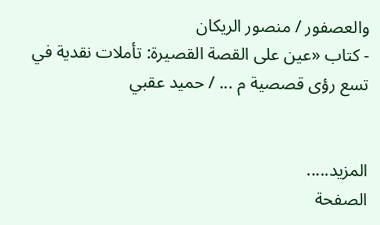والعصفور / منصور الريكان
- كتاب «عين على القصة القصيرة: تأملات نقدية في تسع رؤى قصصية م ... / حميد عقبي


المزيد.....
الصفحة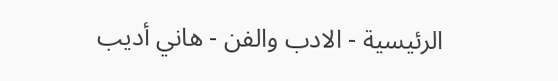الرئيسية - الادب والفن - هاني أديب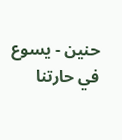حنين - يسوع في حارتنا